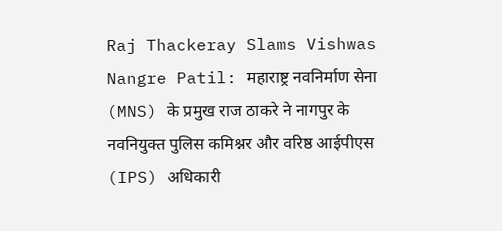Raj Thackeray Slams Vishwas Nangre Patil: महाराष्ट्र नवनिर्माण सेना (MNS) के प्रमुख राज ठाकरे ने नागपुर के नवनियुक्त पुलिस कमिश्नर और वरिष्ठ आईपीएस (IPS) अधिकारी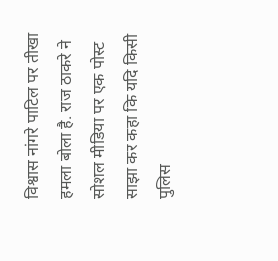विश्वास नांगरे पाटिल पर तीखा हमला बोला है. राज ठाकरे ने सोशल मीडिया पर एक पोस्ट साझा कर कहा कि यदि किसी पुलिस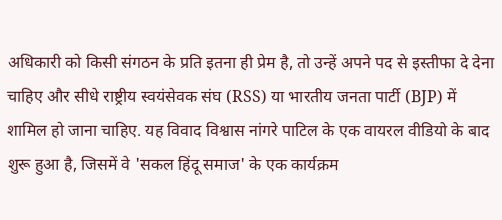अधिकारी को किसी संगठन के प्रति इतना ही प्रेम है, तो उन्हें अपने पद से इस्तीफा दे देना चाहिए और सीधे राष्ट्रीय स्वयंसेवक संघ (RSS) या भारतीय जनता पार्टी (BJP) में शामिल हो जाना चाहिए. यह विवाद विश्वास नांगरे पाटिल के एक वायरल वीडियो के बाद शुरू हुआ है, जिसमें वे 'सकल हिंदू समाज' के एक कार्यक्रम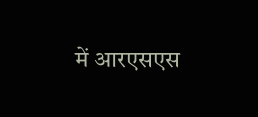में आरएसएस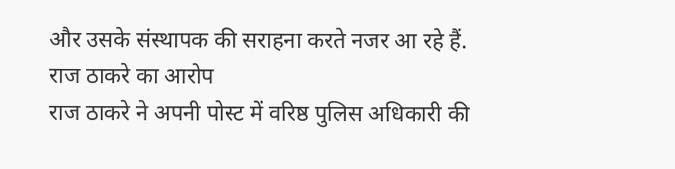और उसके संस्थापक की सराहना करते नजर आ रहे हैं.
राज ठाकरे का आरोप
राज ठाकरे ने अपनी पोस्ट में वरिष्ठ पुलिस अधिकारी की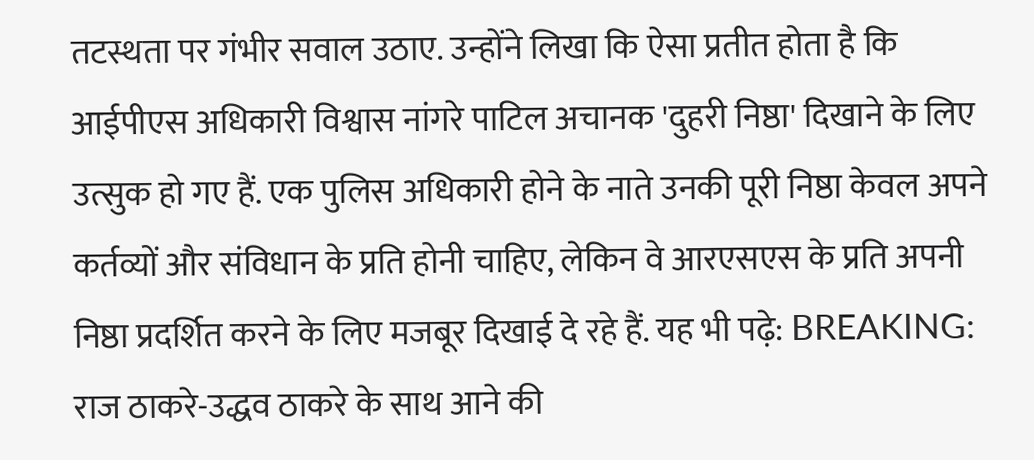तटस्थता पर गंभीर सवाल उठाए. उन्होंने लिखा कि ऐसा प्रतीत होता है कि आईपीएस अधिकारी विश्वास नांगरे पाटिल अचानक 'दुहरी निष्ठा' दिखाने के लिए उत्सुक हो गए हैं. एक पुलिस अधिकारी होने के नाते उनकी पूरी निष्ठा केवल अपने कर्तव्यों और संविधान के प्रति होनी चाहिए, लेकिन वे आरएसएस के प्रति अपनी निष्ठा प्रदर्शित करने के लिए मजबूर दिखाई दे रहे हैं. यह भी पढ़े: BREAKING: राज ठाकरे-उद्धव ठाकरे के साथ आने की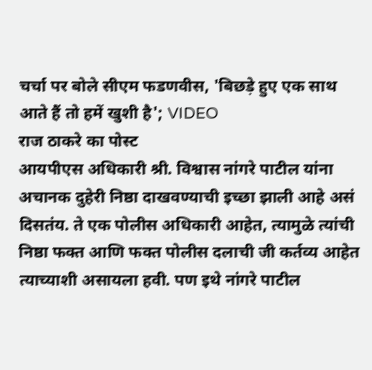चर्चा पर बोले सीएम फडणवीस, 'बिछड़े हुए एक साथ आते हैं तो हमें खुशी है'; VIDEO
राज ठाकरे का पोस्ट
आयपीएस अधिकारी श्री. विश्वास नांगरे पाटील यांना अचानक दुहेरी निष्ठा दाखवण्याची इच्छा झाली आहे असं दिसतंय. ते एक पोलीस अधिकारी आहेत, त्यामुळे त्यांची निष्ठा फक्त आणि फक्त पोलीस दलाची जी कर्तव्य आहेत त्याच्याशी असायला हवी. पण इथे नांगरे पाटील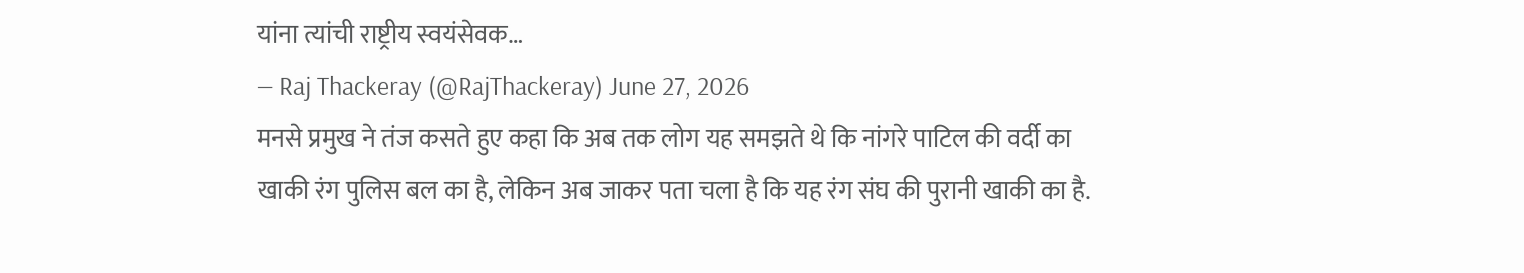यांना त्यांची राष्ट्रीय स्वयंसेवक…
— Raj Thackeray (@RajThackeray) June 27, 2026
मनसे प्रमुख ने तंज कसते हुए कहा कि अब तक लोग यह समझते थे कि नांगरे पाटिल की वर्दी का खाकी रंग पुलिस बल का है, लेकिन अब जाकर पता चला है कि यह रंग संघ की पुरानी खाकी का है.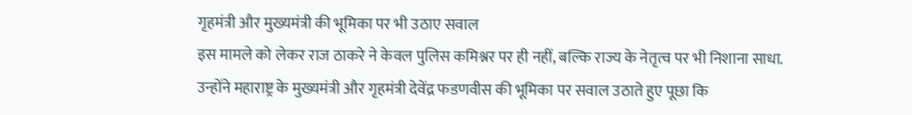गृहमंत्री और मुख्यमंत्री की भूमिका पर भी उठाए सवाल
इस मामले को लेकर राज ठाकरे ने केवल पुलिस कमिश्नर पर ही नहीं, बल्कि राज्य के नेतृत्व पर भी निशाना साधा. उन्होंने महाराष्ट्र के मुख्यमंत्री और गृहमंत्री देवेंद्र फडणवीस की भूमिका पर सवाल उठाते हुए पूछा कि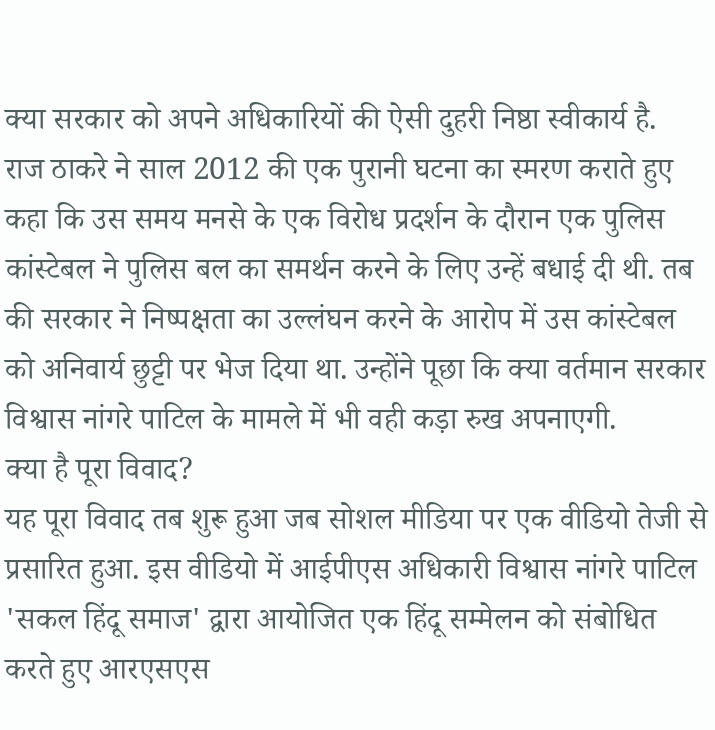क्या सरकार को अपने अधिकारियों की ऐसी दुहरी निष्ठा स्वीकार्य है.
राज ठाकरे ने साल 2012 की एक पुरानी घटना का स्मरण कराते हुए कहा कि उस समय मनसे के एक विरोध प्रदर्शन के दौरान एक पुलिस कांस्टेबल ने पुलिस बल का समर्थन करने के लिए उन्हें बधाई दी थी. तब की सरकार ने निष्पक्षता का उल्लंघन करने के आरोप में उस कांस्टेबल को अनिवार्य छुट्टी पर भेज दिया था. उन्होंने पूछा कि क्या वर्तमान सरकार विश्वास नांगरे पाटिल के मामले में भी वही कड़ा रुख अपनाएगी.
क्या है पूरा विवाद?
यह पूरा विवाद तब शुरू हुआ जब सोशल मीडिया पर एक वीडियो तेजी से प्रसारित हुआ. इस वीडियो में आईपीएस अधिकारी विश्वास नांगरे पाटिल 'सकल हिंदू समाज' द्वारा आयोजित एक हिंदू सम्मेलन को संबोधित करते हुए आरएसएस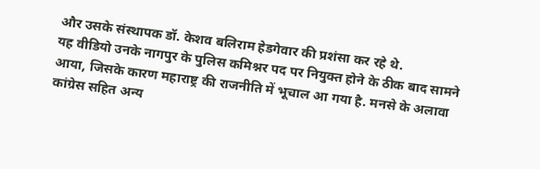और उसके संस्थापक डॉ. केशव बलिराम हेडगेवार की प्रशंसा कर रहे थे.
यह वीडियो उनके नागपुर के पुलिस कमिश्नर पद पर नियुक्त होने के ठीक बाद सामने आया, जिसके कारण महाराष्ट्र की राजनीति में भूचाल आ गया है. मनसे के अलावा कांग्रेस सहित अन्य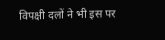विपक्षी दलों ने भी इस पर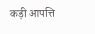कड़ी आपत्ति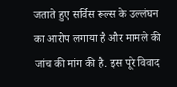जताते हुए सर्विस रूल्स के उल्लंघन का आरोप लगाया है और मामले की जांच की मांग की है. इस पूरे विवाद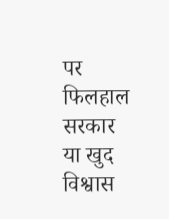पर फिलहाल सरकार या खुद विश्वास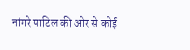नांगरे पाटिल की ओर से कोई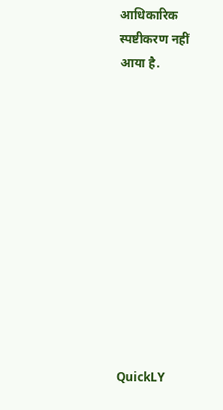आधिकारिक स्पष्टीकरण नहीं आया है.












QuickLY